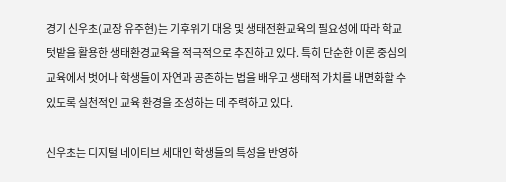경기 신우초(교장 유주현)는 기후위기 대응 및 생태전환교육의 필요성에 따라 학교 텃밭을 활용한 생태환경교육을 적극적으로 추진하고 있다. 특히 단순한 이론 중심의 교육에서 벗어나 학생들이 자연과 공존하는 법을 배우고 생태적 가치를 내면화할 수 있도록 실천적인 교육 환경을 조성하는 데 주력하고 있다.

신우초는 디지털 네이티브 세대인 학생들의 특성을 반영하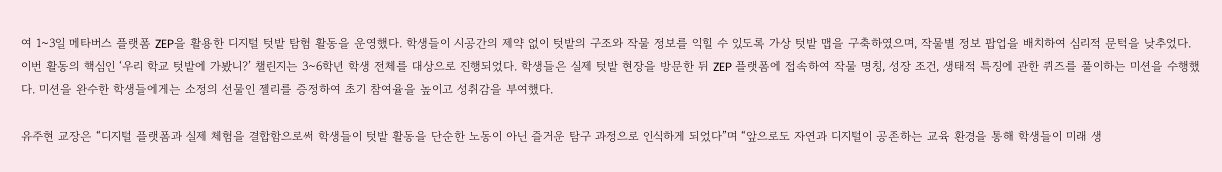여 1~3일 메타버스 플랫폼 ZEP을 활용한 디지털 텃밭 탐험 활동을 운영했다. 학생들이 시공간의 제약 없이 텃밭의 구조와 작물 정보를 익힐 수 있도록 가상 텃밭 맵을 구축하였으며, 작물별 정보 팝업을 배치하여 심리적 문턱을 낮추었다.
이번 활동의 핵심인 ‘우리 학교 텃밭에 가봤니?’ 챌린지는 3~6학년 학생 전체를 대상으로 진행되었다. 학생들은 실제 텃밭 현장을 방문한 뒤 ZEP 플랫폼에 접속하여 작물 명칭, 성장 조건, 생태적 특징에 관한 퀴즈를 풀이하는 미션을 수행했다. 미션을 완수한 학생들에게는 소정의 선물인 젤리를 증정하여 초기 참여율을 높이고 성취감을 부여했다.

유주현 교장은 “디지털 플랫폼과 실제 체험을 결합함으로써 학생들이 텃밭 활동을 단순한 노동이 아닌 즐거운 탐구 과정으로 인식하게 되었다”며 “앞으로도 자연과 디지털이 공존하는 교육 환경을 통해 학생들이 미래 생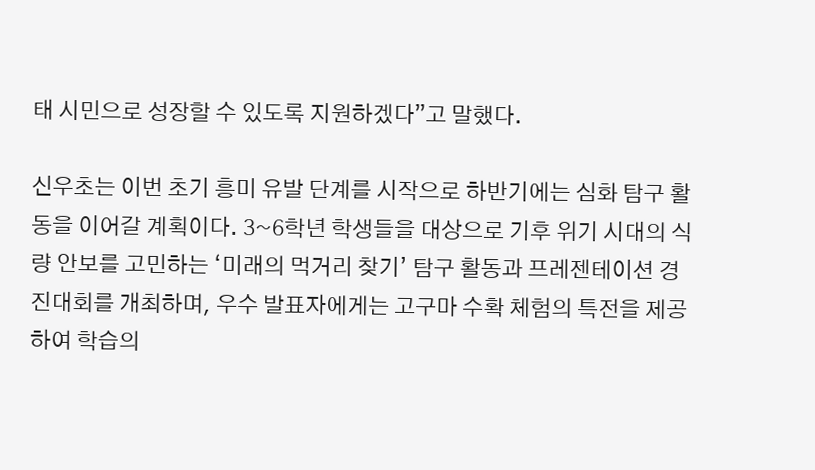태 시민으로 성장할 수 있도록 지원하겠다”고 말했다.

신우초는 이번 초기 흥미 유발 단계를 시작으로 하반기에는 심화 탐구 활동을 이어갈 계획이다. 3~6학년 학생들을 대상으로 기후 위기 시대의 식량 안보를 고민하는 ‘미래의 먹거리 찾기’ 탐구 활동과 프레젠테이션 경진대회를 개최하며, 우수 발표자에게는 고구마 수확 체험의 특전을 제공하여 학습의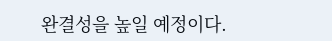완결성을 높일 예정이다.